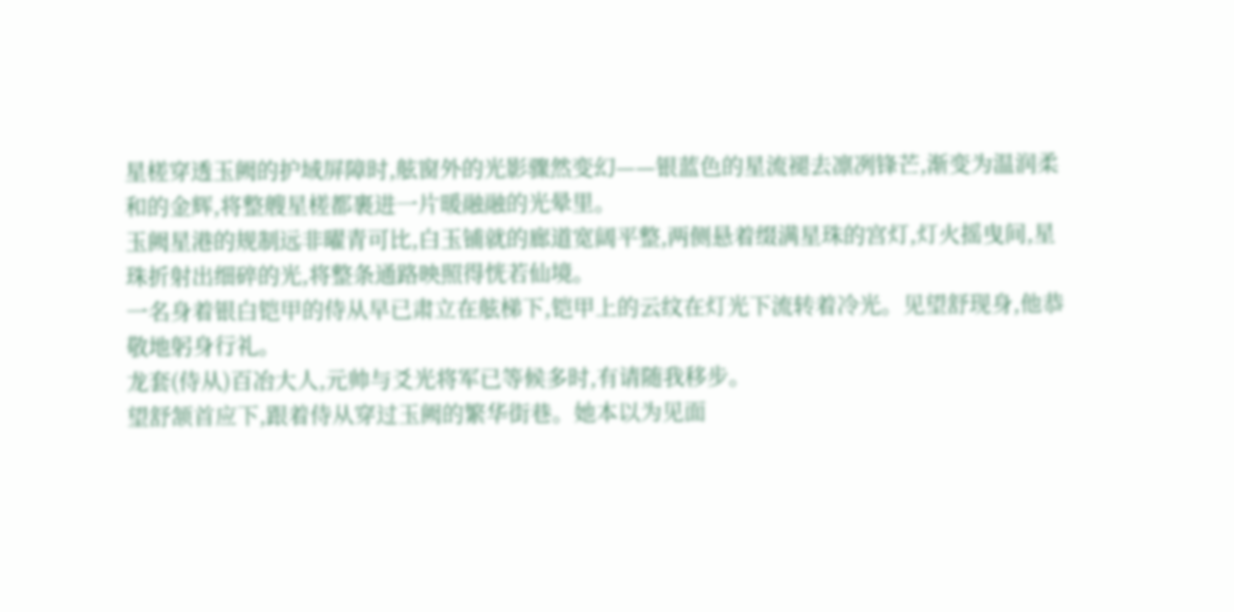星槎穿透玉阙的护域屏障时,舷窗外的光影骤然变幻——银蓝色的星流褪去凛冽锋芒,渐变为温润柔和的金辉,将整艘星槎都裹进一片暖融融的光晕里。
玉阙星港的规制远非曜青可比,白玉铺就的廊道宽阔平整,两侧悬着缀满星珠的宫灯,灯火摇曳间,星珠折射出细碎的光,将整条通路映照得恍若仙境。
一名身着银白铠甲的侍从早已肃立在舷梯下,铠甲上的云纹在灯光下流转着冷光。见望舒现身,他恭敬地躬身行礼。
龙套(侍从)百冶大人,元帅与爻光将军已等候多时,有请随我移步。
望舒颔首应下,跟着侍从穿过玉阙的繁华街巷。她本以为见面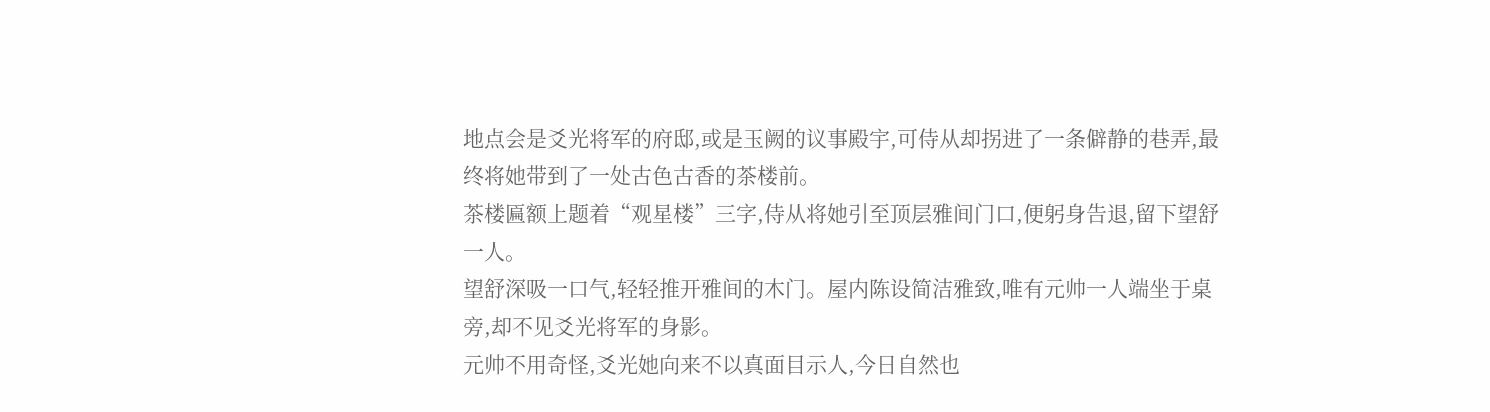地点会是爻光将军的府邸,或是玉阙的议事殿宇,可侍从却拐进了一条僻静的巷弄,最终将她带到了一处古色古香的茶楼前。
茶楼匾额上题着“观星楼”三字,侍从将她引至顶层雅间门口,便躬身告退,留下望舒一人。
望舒深吸一口气,轻轻推开雅间的木门。屋内陈设简洁雅致,唯有元帅一人端坐于桌旁,却不见爻光将军的身影。
元帅不用奇怪,爻光她向来不以真面目示人,今日自然也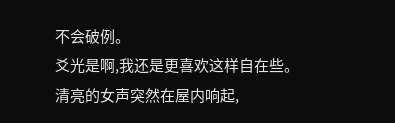不会破例。
爻光是啊,我还是更喜欢这样自在些。
清亮的女声突然在屋内响起,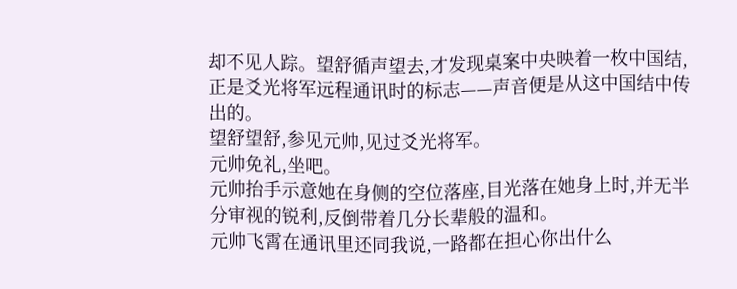却不见人踪。望舒循声望去,才发现桌案中央映着一枚中国结,正是爻光将军远程通讯时的标志——声音便是从这中国结中传出的。
望舒望舒,参见元帅,见过爻光将军。
元帅免礼,坐吧。
元帅抬手示意她在身侧的空位落座,目光落在她身上时,并无半分审视的锐利,反倒带着几分长辈般的温和。
元帅飞霄在通讯里还同我说,一路都在担心你出什么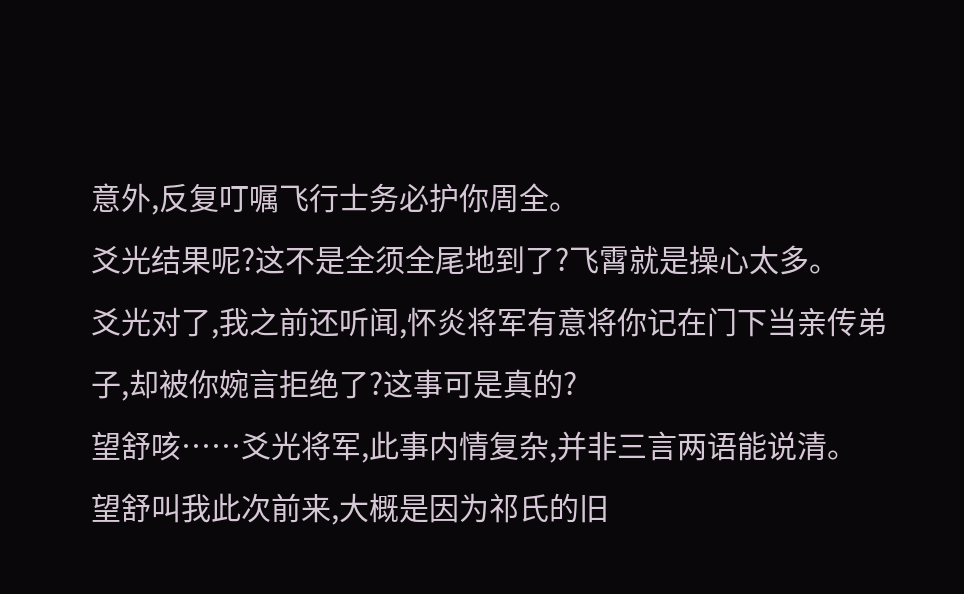意外,反复叮嘱飞行士务必护你周全。
爻光结果呢?这不是全须全尾地到了?飞霄就是操心太多。
爻光对了,我之前还听闻,怀炎将军有意将你记在门下当亲传弟子,却被你婉言拒绝了?这事可是真的?
望舒咳……爻光将军,此事内情复杂,并非三言两语能说清。
望舒叫我此次前来,大概是因为祁氏的旧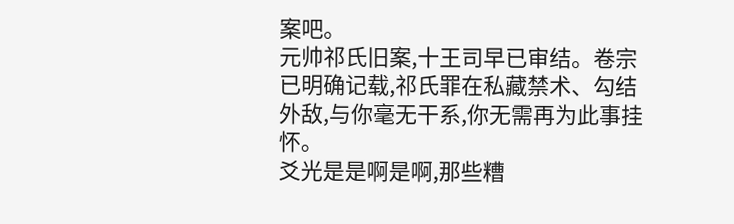案吧。
元帅祁氏旧案,十王司早已审结。卷宗已明确记载,祁氏罪在私藏禁术、勾结外敌,与你毫无干系,你无需再为此事挂怀。
爻光是是啊是啊,那些糟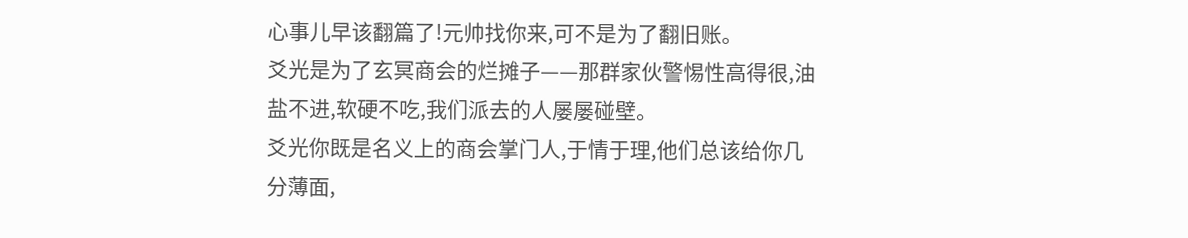心事儿早该翻篇了!元帅找你来,可不是为了翻旧账。
爻光是为了玄冥商会的烂摊子——那群家伙警惕性高得很,油盐不进,软硬不吃,我们派去的人屡屡碰壁。
爻光你既是名义上的商会掌门人,于情于理,他们总该给你几分薄面,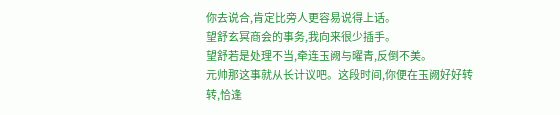你去说合,肯定比旁人更容易说得上话。
望舒玄冥商会的事务,我向来很少插手。
望舒若是处理不当,牵连玉阙与曜青,反倒不美。
元帅那这事就从长计议吧。这段时间,你便在玉阙好好转转,恰逢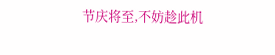节庆将至,不妨趁此机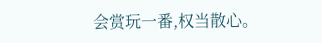会赏玩一番,权当散心。